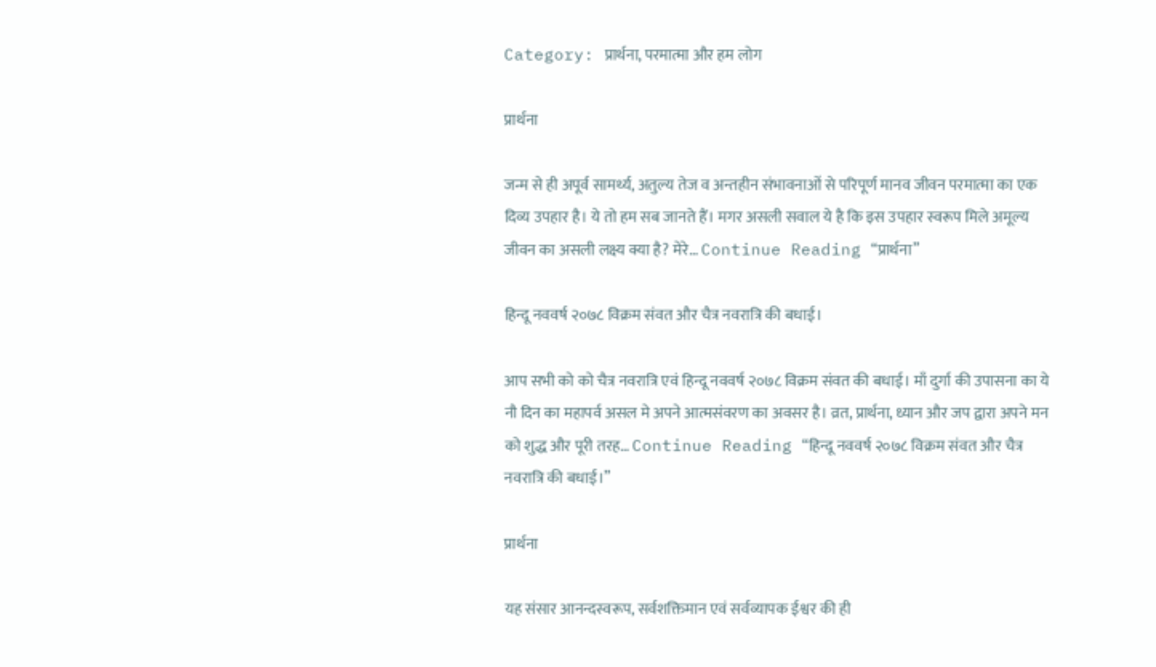Category: प्रार्थना, परमात्मा और हम लोग

प्रार्थना

जन्म से ही अपूर्व सामर्थ्य, अतुल्य तेज व अन्तहीन संभावनाओं से परिपूर्ण मानव जीवन परमात्मा का एक दिव्य उपहार है। ये तो हम सब जानते हैं। मगर असली सवाल ये है कि इस उपहार स्वरूप मिले अमूल्य जीवन का असली लक्ष्य क्या है? मेरे… Continue Reading “प्रार्थना”

हिन्दू नववर्ष २०७८ विक्रम संवत और चैत्र नवरात्रि की बधाई।

आप सभी को को चैत्र नवरात्रि एवं हिन्दू नववर्ष २०७८ विक्रम संवत की बधाई। माँ दुर्गा की उपासना का ये नौ दिन का महापर्व असल मे अपने आत्मसंवरण का अवसर है। व्रत, प्रार्थना, ध्यान और जप द्वारा अपने मन को शुद्ध और पूरी तरह… Continue Reading “हिन्दू नववर्ष २०७८ विक्रम संवत और चैत्र नवरात्रि की बधाई।”

प्रार्थना

यह संसार आनन्दस्वरूप, सर्वशक्तिमान एवं सर्वव्यापक ईश्वर की ही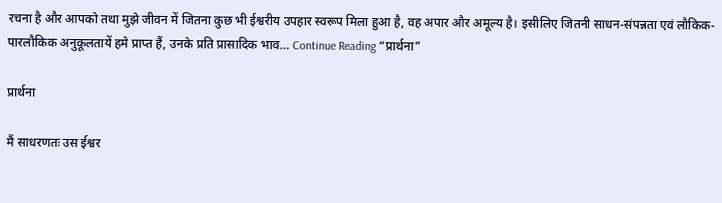रचना है और आपको तथा मुझे जीवन में जितना कुछ भी ईश्वरीय उपहार स्वरूप मिला हुआ है, वह अपार और अमूल्य है। इसीलिए जितनी साधन-संपन्नता एवं लौकिक-पारलौकिक अनुकूलतायें हमे प्राप्त हैं, उनके प्रति प्रासादिक भाव… Continue Reading “प्रार्थना”

प्रार्थना

मैं साधरणतः उस ईश्वर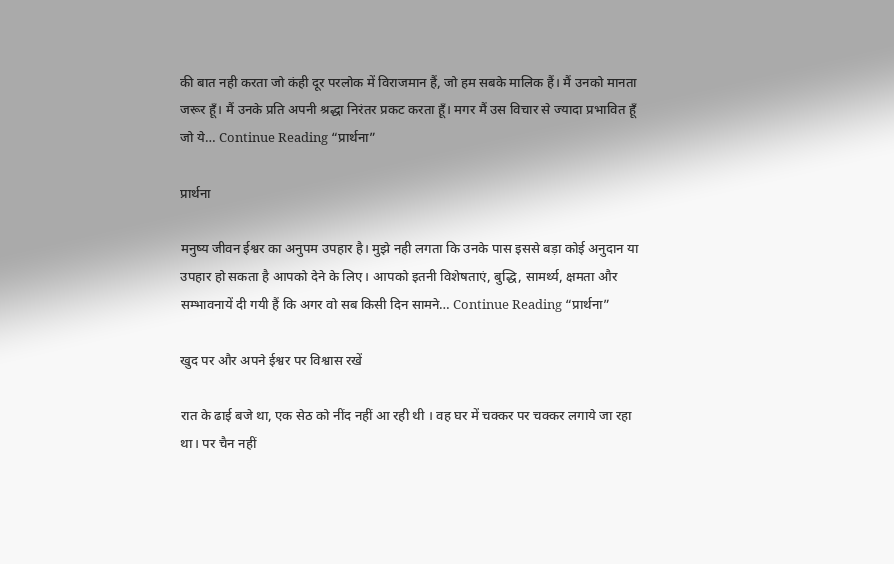की बात नही करता जो कंही दूर परलोक में विराजमान हैं, जो हम सबके मालिक हैं। मैं उनको मानता जरूर हूँ। मैं उनके प्रति अपनी श्रद्धा निरंतर प्रकट करता हूँ। मगर मैं उस विचार से ज्यादा प्रभावित हूँ जो ये… Continue Reading “प्रार्थना”

प्रार्थना

मनुष्य जीवन ईश्वर का अनुपम उपहार है। मुझे नही लगता कि उनके पास इससे बड़ा कोई अनुदान या उपहार हो सकता है आपको देने के लिए। आपको इतनी विशेषताएं, बुद्धि, सामर्थ्य, क्षमता और सम्भावनायें दी गयी हैं कि अगर वो सब किसी दिन सामने… Continue Reading “प्रार्थना”

खुद पर और अपने ईश्वर पर विश्वास रखें

रात के ढाई बजे था, एक सेठ को नींद नहीं आ रही थी । वह घर में चक्कर पर चक्कर लगाये जा रहा था। पर चैन नहीं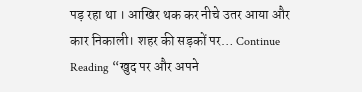पड़ रहा था । आखिर थक कर नीचे उतर आया और कार निकाली। शहर की सड़कों पर… Continue Reading “खुद पर और अपने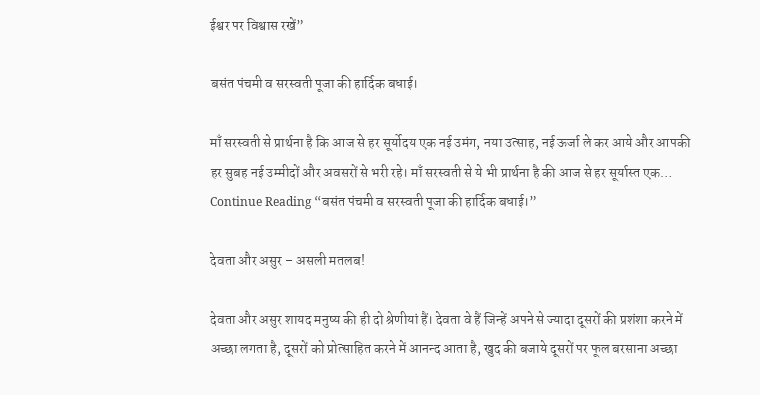ईश्वर पर विश्वास रखें”

बसंत पंचमी व सरस्वती पूजा की हार्दिक बधाई।

माँ सरस्वती से प्रार्थना है कि आज से हर सूर्योदय एक नई उमंग, नया उत्साह, नई ऊर्जा ले कर आये और आपकी हर सुबह नई उम्मीदों और अवसरों से भरी रहे। माँ सरस्वती से ये भी प्रार्थना है की आज से हर सूर्यास्त एक… Continue Reading “बसंत पंचमी व सरस्वती पूजा की हार्दिक बधाई।”

देवता और असुर – असली मतलब!

देवता और असुर शायद मनुष्य की ही दो श्रेणीयां हैं। देवता वे हैं जिन्हें अपने से ज्यादा दूसरों की प्रशंशा करने में अच्छा लगता है, दूसरों को प्रोत्साहित करने में आनन्द आता है, खुद की बजाये दूसरों पर फूल बरसाना अच्छा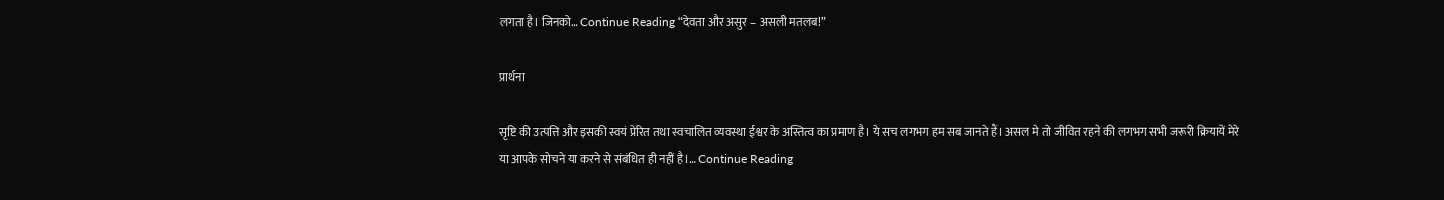लगता है। जिनको… Continue Reading “देवता और असुर – असली मतलब!”

प्रार्थना

सृष्टि की उत्पत्ति और इसकी स्वयं प्रेरित तथा स्वचालित व्यवस्था ईश्वर के अस्तित्व का प्रमाण है। ये सच लगभग हम सब जानते हैं। असल मे तो जीवित रहने की लगभग सभी जरूरी क्रियायें मेरे या आपके सोचने या करने से संबंधित ही नहीं है।… Continue Reading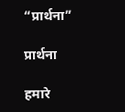“प्रार्थना”

प्रार्थना

हमारे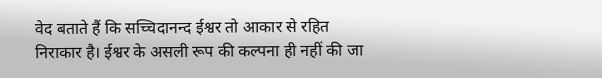वेद बताते हैं कि सच्चिदानन्द ईश्वर तो आकार से रहित निराकार है। ईश्वर के असली रूप की कल्पना ही नहीं की जा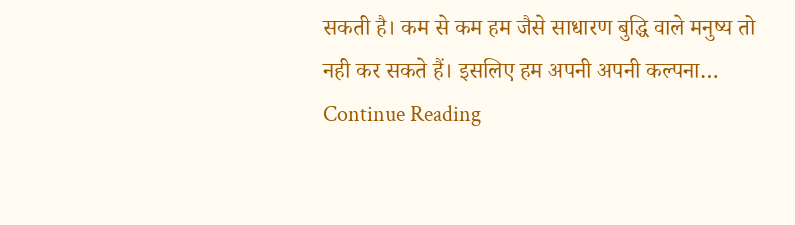सकती है। कम से कम हम जैसे साधारण बुद्धि वाले मनुष्य तो नही कर सकते हैं। इसलिए हम अपनी अपनी कल्पना… Continue Reading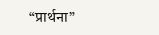“प्रार्थना”